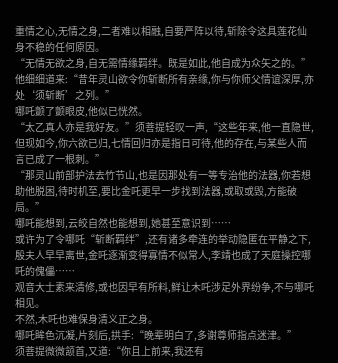重情之心,无情之身,二者难以相融,自要严阵以待,斩除令这具莲花仙身不稳的任何原因。
“无情无欲之身,自无需情缘羁绊。既是如此,他自成为众矢之的。”
他细细道来:“昔年灵山欲令你斩断所有亲缘,你与你师父情谊深厚,亦处‘须斩断’之列。”
哪吒颤了颤眼皮,他似已恍然。
“太乙真人亦是我好友。”须菩提轻叹一声,“这些年来,他一直隐世,但现如今,你六欲已归,七情回归亦是指日可待,他的存在,与某些人而言已成了一根刺。”
“那灵山前部护法去竹节山,也是因那处有一等专治他的法器,你若想助他脱困,待时机至,要比金吒更早一步找到法器,或取或毁,方能破局。”
哪吒能想到,云皎自然也能想到,她甚至意识到……
或许为了令哪吒“斩断羁绊”,还有诸多牵连的举动隐匿在平静之下,殷夫人早早离世,金吒逐渐变得寡情不似常人,李靖也成了天庭操控哪吒的傀儡……
观音大士素来清修,或也因早有所料,鲜让木吒涉足外界纷争,不与哪吒相见。
不然,木吒也难保身清义正之身。
哪吒眸色沉凝,片刻后,拱手:“晚辈明白了,多谢尊师指点迷津。”
须菩提微微颔首,又道:“你且上前来,我还有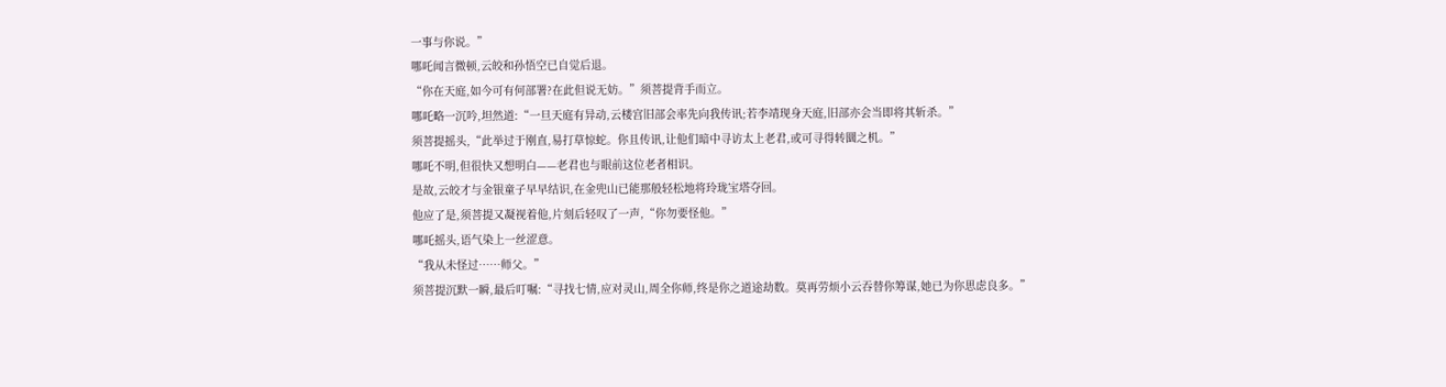一事与你说。”
哪吒闻言微顿,云皎和孙悟空已自觉后退。
“你在天庭,如今可有何部署?在此但说无妨。”须菩提背手而立。
哪吒略一沉吟,坦然道:“一旦天庭有异动,云楼宫旧部会率先向我传讯;若李靖现身天庭,旧部亦会当即将其斩杀。”
须菩提摇头,“此举过于刚直,易打草惊蛇。你且传讯,让他们暗中寻访太上老君,或可寻得转圜之机。”
哪吒不明,但很快又想明白——老君也与眼前这位老者相识。
是故,云皎才与金银童子早早结识,在金兜山已能那般轻松地将玲珑宝塔夺回。
他应了是,须菩提又凝视着他,片刻后轻叹了一声,“你勿要怪他。”
哪吒摇头,语气染上一丝涩意。
“我从未怪过……师父。”
须菩提沉默一瞬,最后叮嘱:“寻找七情,应对灵山,周全你师,终是你之道途劫数。莫再劳烦小云吞替你筹谋,她已为你思虑良多。”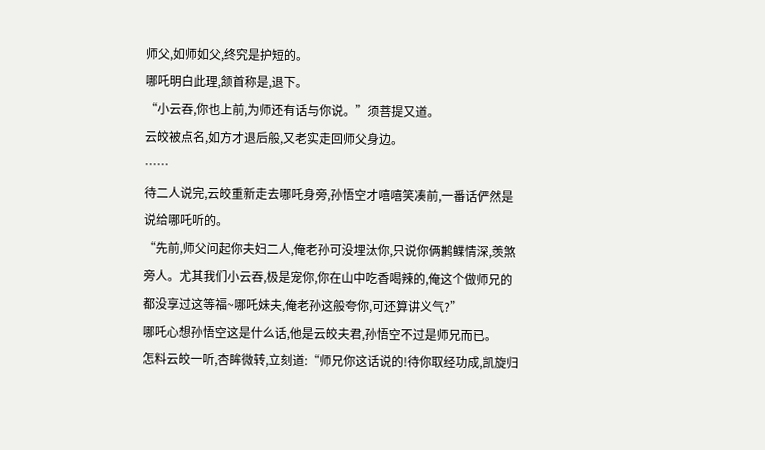师父,如师如父,终究是护短的。
哪吒明白此理,颔首称是,退下。
“小云吞,你也上前,为师还有话与你说。”须菩提又道。
云皎被点名,如方才退后般,又老实走回师父身边。
……
待二人说完,云皎重新走去哪吒身旁,孙悟空才嘻嘻笑凑前,一番话俨然是说给哪吒听的。
“先前,师父问起你夫妇二人,俺老孙可没埋汰你,只说你俩鹣鲽情深,羡煞旁人。尤其我们小云吞,极是宠你,你在山中吃香喝辣的,俺这个做师兄的都没享过这等福~哪吒妹夫,俺老孙这般夸你,可还算讲义气?”
哪吒心想孙悟空这是什么话,他是云皎夫君,孙悟空不过是师兄而已。
怎料云皎一听,杏眸微转,立刻道:“师兄你这话说的!待你取经功成,凯旋归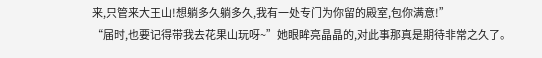来,只管来大王山!想躺多久躺多久,我有一处专门为你留的殿室,包你满意!”
“届时,也要记得带我去花果山玩呀~”她眼眸亮晶晶的,对此事那真是期待非常之久了。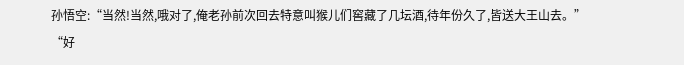孙悟空:“当然!当然,哦对了,俺老孙前次回去特意叫猴儿们窖藏了几坛酒,待年份久了,皆送大王山去。”
“好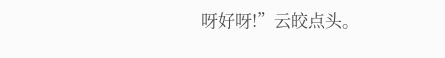呀好呀!”云皎点头。